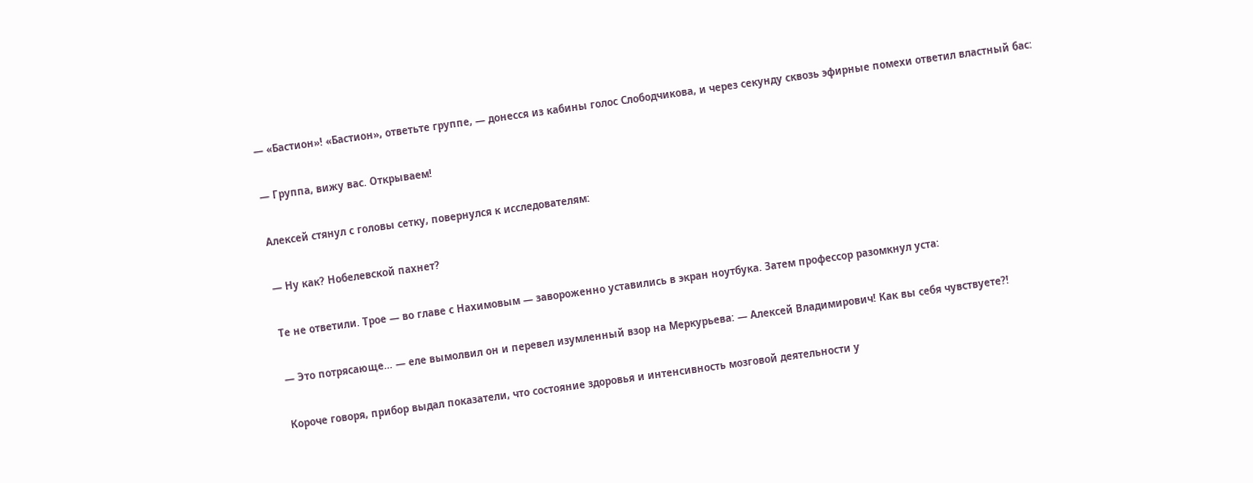— «Бастион»! «Бастион», ответьте группе, — донесся из кабины голос Слободчикова, и через секунду сквозь эфирные помехи ответил властный бас:

— Группа, вижу вас. Открываем!

Алексей стянул с головы сетку, повернулся к исследователям:

— Ну как? Нобелевской пахнет?

Те не ответили. Трое — во главе с Нахимовым — завороженно уставились в экран ноутбука. Затем профессор разомкнул уста:

— Это потрясающе… — еле вымолвил он и перевел изумленный взор на Меркурьева: — Алексей Владимирович! Как вы себя чувствуете?!

Короче говоря, прибор выдал показатели, что состояние здоровья и интенсивность мозговой деятельности у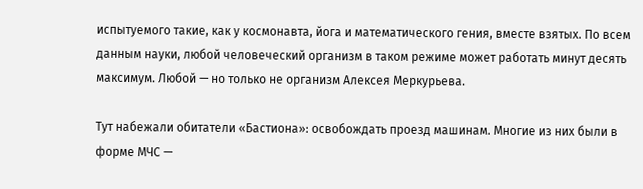испытуемого такие, как у космонавта, йога и математического гения, вместе взятых. По всем данным науки, любой человеческий организм в таком режиме может работать минут десять максимум. Любой — но только не организм Алексея Меркурьева.

Тут набежали обитатели «Бастиона»: освобождать проезд машинам. Многие из них были в форме МЧС —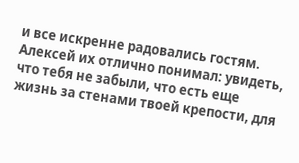и все искренне радовались гостям. Алексей их отлично понимал: увидеть, что тебя не забыли, что есть еще жизнь за стенами твоей крепости, для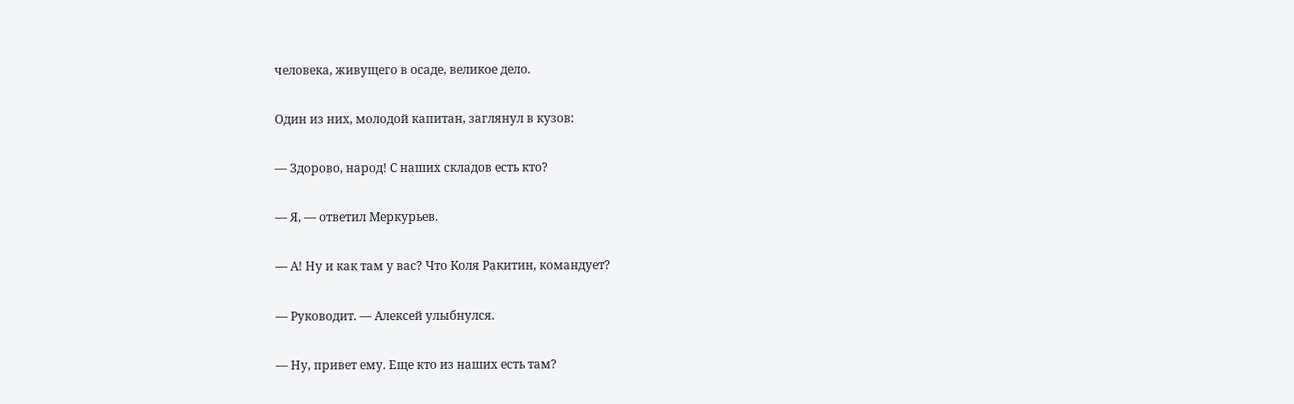человека, живущего в осаде, великое дело.

Один из них, молодой капитан, заглянул в кузов:

— Здорово, народ! С наших складов есть кто?

— Я, — ответил Меркурьев.

— А! Ну и как там у вас? Что Коля Ракитин, командует?

— Руководит. — Алексей улыбнулся.

— Ну, привет ему. Еще кто из наших есть там?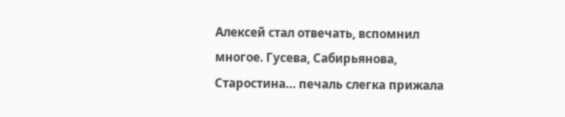Алексей стал отвечать, вспомнил многое. Гусева, Сабирьянова, Старостина… печаль слегка прижала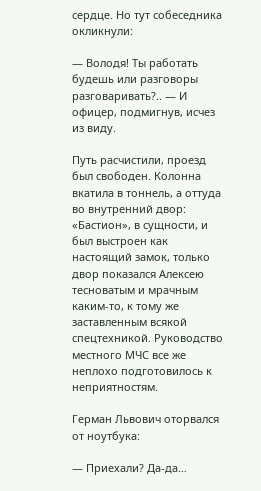сердце. Но тут собеседника окликнули:

— Володя! Ты работать будешь или разговоры разговаривать?.. — И офицер, подмигнув, исчез из виду.

Путь расчистили, проезд был свободен. Колонна вкатила в тоннель, а оттуда во внутренний двор: «Бастион», в сущности, и был выстроен как настоящий замок, только двор показался Алексею тесноватым и мрачным каким-то, к тому же заставленным всякой спецтехникой. Руководство местного МЧС все же неплохо подготовилось к неприятностям.

Герман Львович оторвался от ноутбука:

— Приехали? Да-да…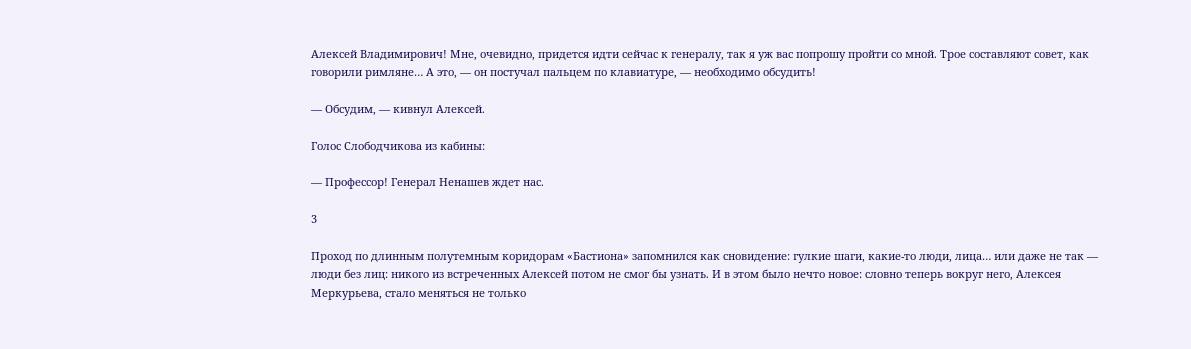Алексей Владимирович! Мне, очевидно, придется идти сейчас к генералу, так я уж вас попрошу пройти со мной. Трое составляют совет, как говорили римляне… А это, — он постучал пальцем по клавиатуре, — необходимо обсудить!

— Обсудим, — кивнул Алексей.

Голос Слободчикова из кабины:

— Профессор! Генерал Ненашев ждет нас.

3

Проход по длинным полутемным коридорам «Бастиона» запомнился как сновидение: гулкие шаги, какие-то люди, лица… или даже не так — люди без лиц: никого из встреченных Алексей потом не смог бы узнать. И в этом было нечто новое: словно теперь вокруг него, Алексея Меркурьева, стало меняться не только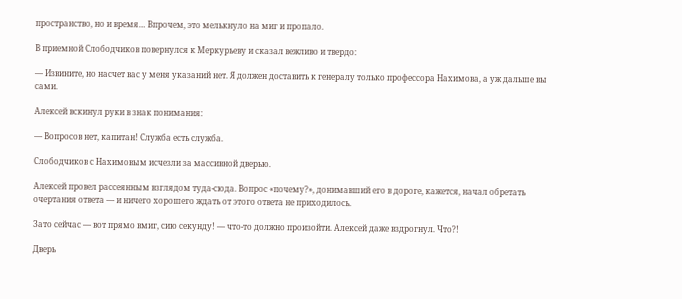пространство, но и время… Впрочем, это мелькнуло на миг и пропало.

В приемной Слободчиков повернулся к Меркурьеву и сказал вежливо и твердо:

— Извините, но насчет вас у меня указаний нет. Я должен доставить к генералу только профессора Нахимова, а уж дальше вы сами.

Алексей вскинул руки в знак понимания:

— Вопросов нет, капитан! Служба есть служба.

Слободчиков с Нахимовым исчезли за массивной дверью.

Алексей провел рассеянным взглядом туда-сюда. Вопрос «почему?», донимавший его в дороге, кажется, начал обретать очертания ответа — и ничего хорошего ждать от этого ответа не приходилось.

Зато сейчас — вот прямо вмиг, сию секунду! — что-то должно произойти. Алексей даже вздрогнул. Что?!

Дверь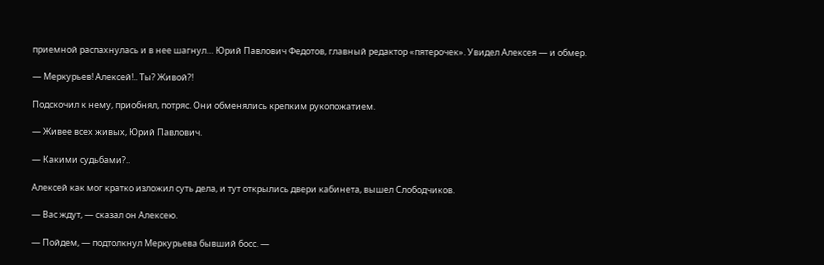приемной распахнулась и в нее шагнул… Юрий Павлович Федотов, главный редактор «пятерочек». Увидел Алексея — и обмер.

— Меркурьев! Алексей!.. Ты? Живой?!

Подскочил к нему, приобнял, потряс. Они обменялись крепким рукопожатием.

— Живее всех живых, Юрий Павлович.

— Какими судьбами?..

Алексей как мог кратко изложил суть дела, и тут открылись двери кабинета, вышел Слободчиков.

— Вас ждут, — сказал он Алексею.

— Пойдем, — подтолкнул Меркурьева бывший босс. —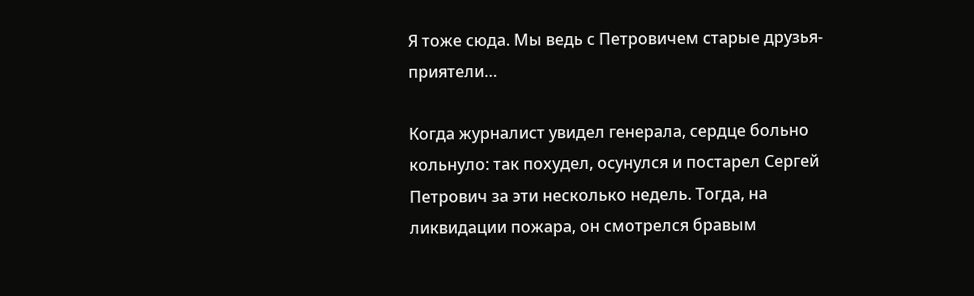Я тоже сюда. Мы ведь с Петровичем старые друзья-приятели…

Когда журналист увидел генерала, сердце больно кольнуло: так похудел, осунулся и постарел Сергей Петрович за эти несколько недель. Тогда, на ликвидации пожара, он смотрелся бравым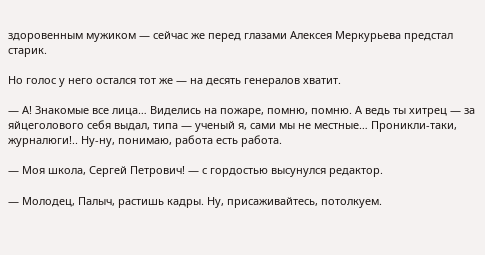здоровенным мужиком — сейчас же перед глазами Алексея Меркурьева предстал старик.

Но голос у него остался тот же — на десять генералов хватит.

— А! Знакомые все лица… Виделись на пожаре, помню, помню. А ведь ты хитрец — за яйцеголового себя выдал, типа — ученый я, сами мы не местные… Проникли-таки, журналюги!.. Ну-ну, понимаю, работа есть работа.

— Моя школа, Сергей Петрович! — с гордостью высунулся редактор.

— Молодец, Палыч, растишь кадры. Ну, присаживайтесь, потолкуем.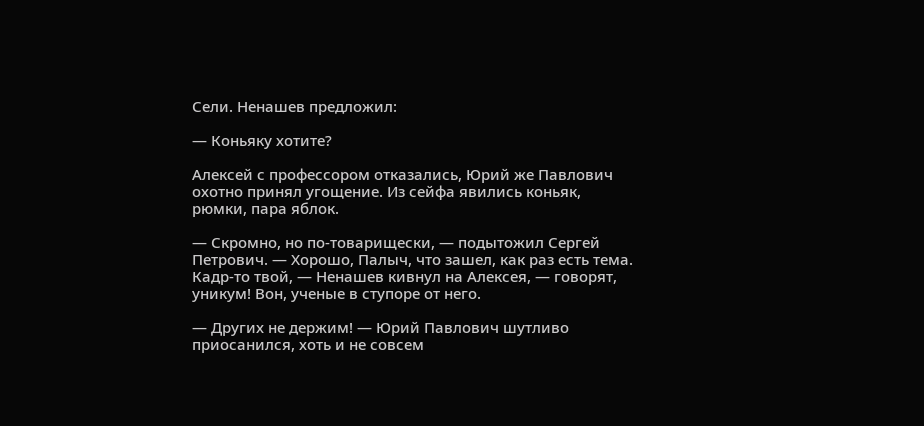Сели. Ненашев предложил:

— Коньяку хотите?

Алексей с профессором отказались, Юрий же Павлович охотно принял угощение. Из сейфа явились коньяк, рюмки, пара яблок.

— Скромно, но по-товарищески, — подытожил Сергей Петрович. — Хорошо, Палыч, что зашел, как раз есть тема. Кадр-то твой, — Ненашев кивнул на Алексея, — говорят, уникум! Вон, ученые в ступоре от него.

— Других не держим! — Юрий Павлович шутливо приосанился, хоть и не совсем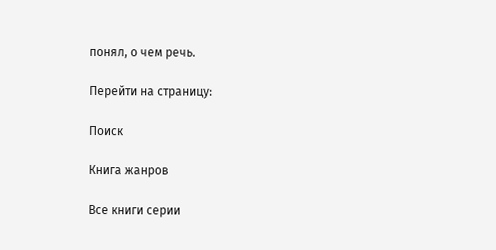понял, о чем речь.

Перейти на страницу:

Поиск

Книга жанров

Все книги серии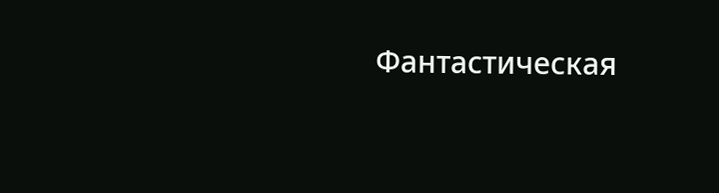Фантастическая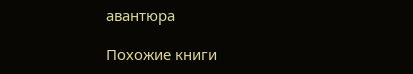авантюра

Похожие книги